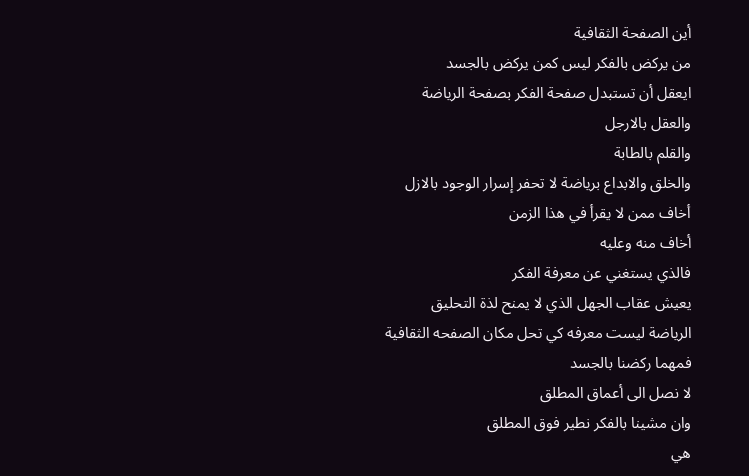أين الصفحة الثقافية
من يركض بالفكر ليس كمن يركض بالجسد
ايعقل أن تستبدل صفحة الفكر بصفحة الرياضة
والعقل بالارجل
والقلم بالطابة
والخلق والابداع برياضة لا تحفر إسرار الوجود بالازل
أخاف ممن لا يقرأ في هذا الزمن
أخاف منه وعليه
فالذي يستغني عن معرفة الفكر
يعيش عقاب الجهل الذي لا يمنح لذة التحليق
الرياضة ليست معرفه كي تحل مكان الصفحه الثقافية
فمهما ركضنا بالجسد
لا نصل الی أعماق المطلق
وان مشينا بالفكر نطير فوق المطلق
هي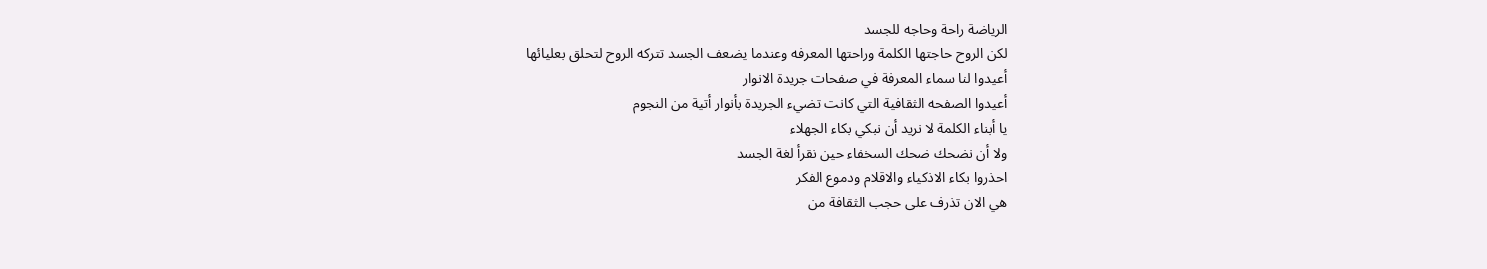الرياضة راحة وحاجه للجسد
لكن الروح حاجتها الكلمة وراحتها المعرفه وعندما يضعف الجسد تتركه الروح لتحلق بعليائها
أعيدوا لنا سماء المعرفة في صفحات جريدة الانوار
أعيدوا الصفحه الثقافية التي كانت تضيء الجريدة بأنوار أتية من النجوم
يا أبناء الكلمة لا نريد أن نبكي بكاء الجهلاء
ولا أن نضحك ضحك السخفاء حين نقرأ لغة الجسد
احذروا بكاء الاذكياء والاقلام ودموع الفكر
هي الان تذرف علی حجب الثقافة من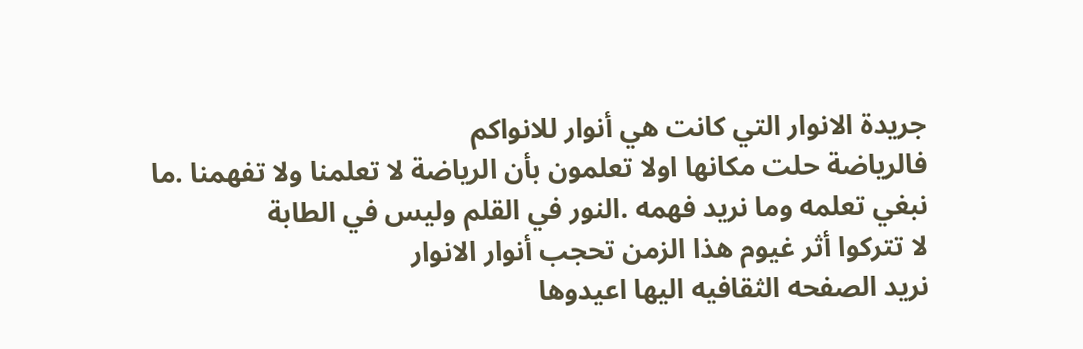جريدة الانوار التي كانت هي أنوار للانواكم
فالرياضة حلت مكانها اولا تعلمون بأن الرياضة لا تعلمنا ولا تفهمنا .ما
نبغي تعلمه وما نريد فهمه .النور في القلم وليس في الطابة
لا تتركوا أثر غيوم هذا الزمن تحجب أنوار الانوار
نريد الصفحه الثقافيه اليها اعيدوها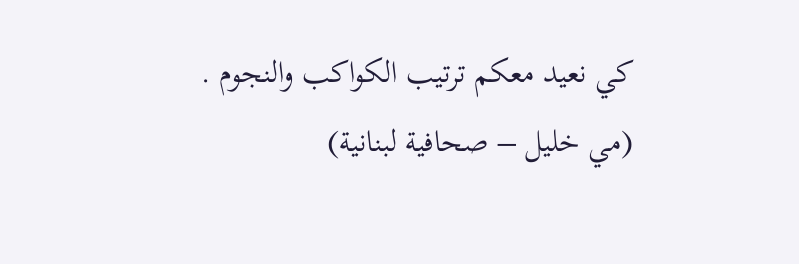كي نعيد معكم ترتيب الكواكب والنجوم .
(مي خليل – صحافية لبنانية)